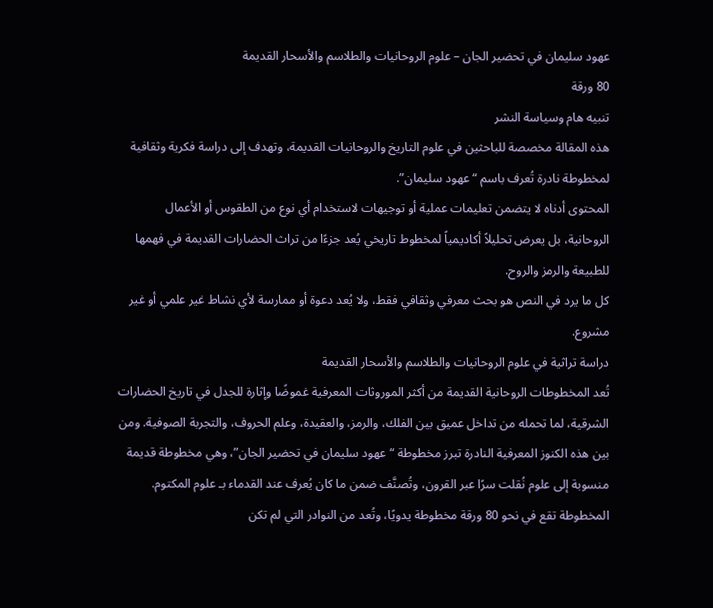عهود سليمان في تحضير الجان – علوم الروحانيات والطلاسم والأسحار القديمة
80 ورقة
تنبيه هام وسياسة النشر
هذه المقالة مخصصة للباحثين في علوم التاريخ والروحانيات القديمة، وتهدف إلى دراسة فكرية وثقافية لمخطوطة نادرة تُعرف باسم “عهود سليمان”.
المحتوى أدناه لا يتضمن تعليمات عملية أو توجيهات لاستخدام أي نوع من الطقوس أو الأعمال الروحانية، بل يعرض تحليلاً أكاديمياً لمخطوط تاريخي يُعد جزءًا من تراث الحضارات القديمة في فهمها للطبيعة والرمز والروح.
كل ما يرد في النص هو بحث معرفي وثقافي فقط، ولا يُعد دعوة أو ممارسة لأي نشاط غير علمي أو غير مشروع.
دراسة تراثية في علوم الروحانيات والطلاسم والأسحار القديمة
تُعد المخطوطات الروحانية القديمة من أكثر الموروثات المعرفية غموضًا وإثارة للجدل في تاريخ الحضارات الشرقية، لما تحمله من تداخل عميق بين الفلك، والرمز، والعقيدة، وعلم الحروف، والتجربة الصوفية. ومن بين هذه الكنوز المعرفية النادرة تبرز مخطوطة “عهود سليمان في تحضير الجان”، وهي مخطوطة قديمة منسوبة إلى علوم نُقلت سرًا عبر القرون، وتُصنَّف ضمن ما كان يُعرف عند القدماء بـ علوم المكتوم.
المخطوطة تقع في نحو 80 ورقة مخطوطة يدويًا، وتُعد من النوادر التي لم تكن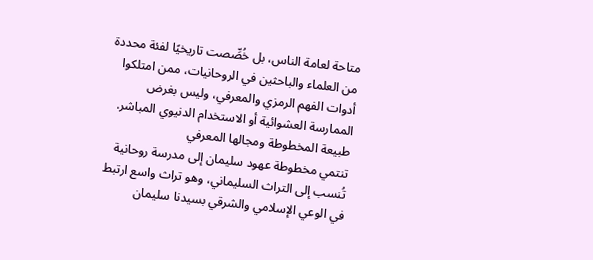متاحة لعامة الناس، بل خُصِّصت تاريخيًا لفئة محددة من العلماء والباحثين في الروحانيات، ممن امتلكوا أدوات الفهم الرمزي والمعرفي، وليس بغرض الممارسة العشوائية أو الاستخدام الدنيوي المباشر.
طبيعة المخطوطة ومجالها المعرفي
تنتمي مخطوطة عهود سليمان إلى مدرسة روحانية تُنسب إلى التراث السليماني، وهو تراث واسع ارتبط في الوعي الإسلامي والشرقي بسيدنا سليمان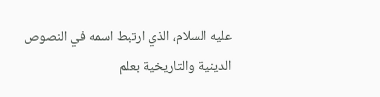عليه السلام، الذي ارتبط اسمه في النصوص الدينية والتاريخية بعلم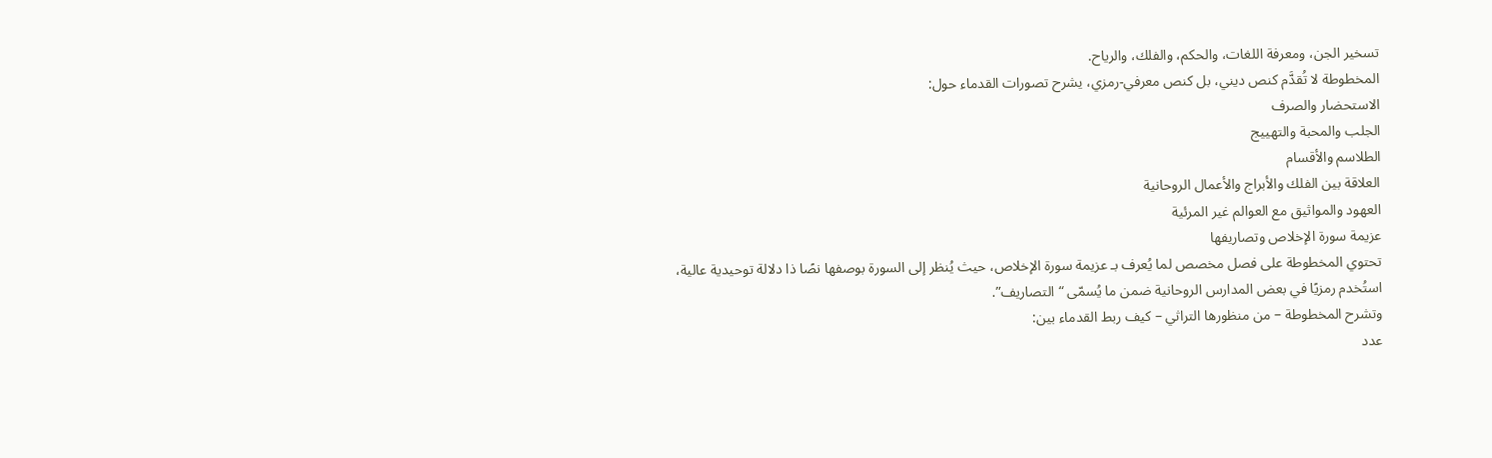تسخير الجن، ومعرفة اللغات، والحكم، والفلك، والرياح.
المخطوطة لا تُقدَّم كنص ديني، بل كنص معرفي-رمزي، يشرح تصورات القدماء حول:
الاستحضار والصرف
الجلب والمحبة والتهييج
الطلاسم والأقسام
العلاقة بين الفلك والأبراج والأعمال الروحانية
العهود والمواثيق مع العوالم غير المرئية
عزيمة سورة الإخلاص وتصاريفها
تحتوي المخطوطة على فصل مخصص لما يُعرف بـ عزيمة سورة الإخلاص، حيث يُنظر إلى السورة بوصفها نصًا ذا دلالة توحيدية عالية، استُخدم رمزيًا في بعض المدارس الروحانية ضمن ما يُسمّى “التصاريف”.
وتشرح المخطوطة – من منظورها التراثي – كيف ربط القدماء بين:
عدد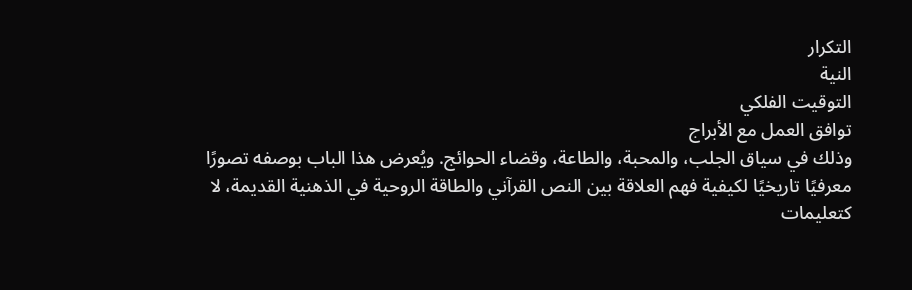التكرار
النية
التوقيت الفلكي
توافق العمل مع الأبراج
وذلك في سياق الجلب، والمحبة، والطاعة، وقضاء الحوائج. ويُعرض هذا الباب بوصفه تصورًا معرفيًا تاريخيًا لكيفية فهم العلاقة بين النص القرآني والطاقة الروحية في الذهنية القديمة، لا كتعليمات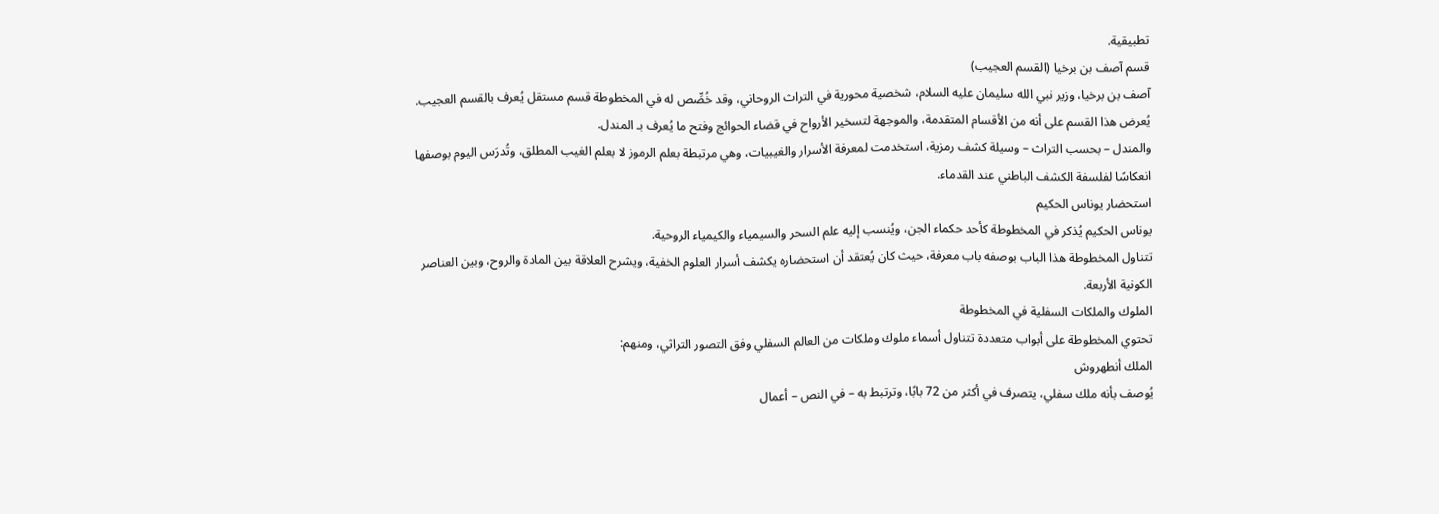تطبيقية.
قسم آصف بن برخيا (القسم العجيب)
آصف بن برخيا، وزير نبي الله سليمان عليه السلام، شخصية محورية في التراث الروحاني، وقد خُصِّص له في المخطوطة قسم مستقل يُعرف بالقسم العجيب.
يُعرض هذا القسم على أنه من الأقسام المتقدمة، والموجهة لتسخير الأرواح في قضاء الحوائج وفتح ما يُعرف بـ المندل.
والمندل – بحسب التراث – وسيلة كشف رمزية، استخدمت لمعرفة الأسرار والغيبيات، وهي مرتبطة بعلم الرموز لا بعلم الغيب المطلق، وتُدرَس اليوم بوصفها انعكاسًا لفلسفة الكشف الباطني عند القدماء.
استحضار يوناس الحكيم
يوناس الحكيم يُذكر في المخطوطة كأحد حكماء الجن، ويُنسب إليه علم السحر والسيمياء والكيمياء الروحية.
تتناول المخطوطة هذا الباب بوصفه باب معرفة، حيث كان يُعتقد أن استحضاره يكشف أسرار العلوم الخفية، ويشرح العلاقة بين المادة والروح، وبين العناصر الكونية الأربعة.
الملوك والملكات السفلية في المخطوطة
تحتوي المخطوطة على أبواب متعددة تتناول أسماء ملوك وملكات من العالم السفلي وفق التصور التراثي، ومنهم:
الملك أنطهروش
يُوصف بأنه ملك سفلي، يتصرف في أكثر من 72 بابًا، وترتبط به – في النص – أعمال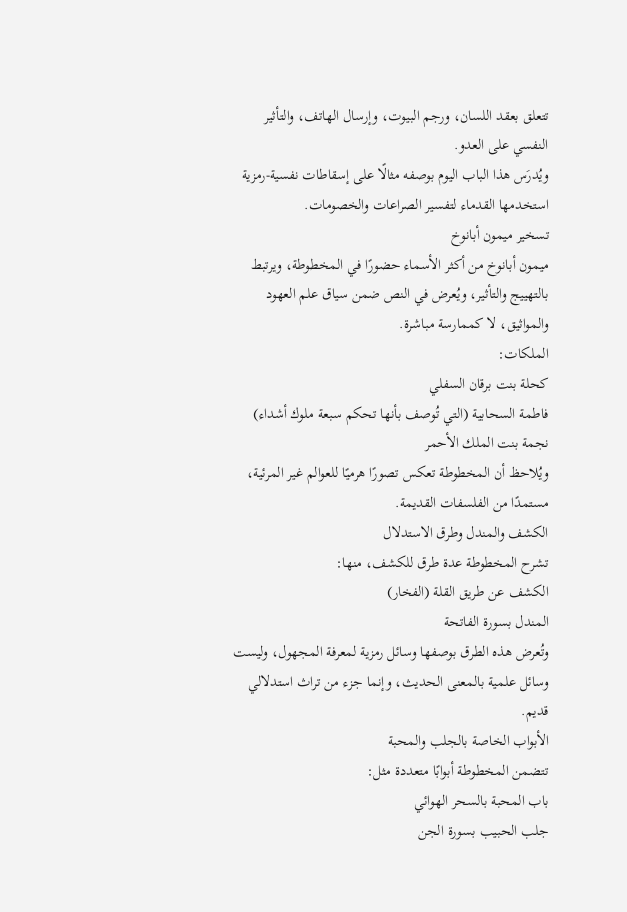تتعلق بعقد اللسان، ورجم البيوت، وإرسال الهاتف، والتأثير النفسي على العدو.
ويُدرَس هذا الباب اليوم بوصفه مثالًا على إسقاطات نفسية-رمزية استخدمها القدماء لتفسير الصراعات والخصومات.
تسخير ميمون أبانوخ
ميمون أبانوخ من أكثر الأسماء حضورًا في المخطوطة، ويرتبط بالتهييج والتأثير، ويُعرض في النص ضمن سياق علم العهود والمواثيق، لا كممارسة مباشرة.
الملكات:
كحلة بنت برقان السفلي
فاطمة السحابية (التي تُوصف بأنها تحكم سبعة ملوك أشداء)
نجمة بنت الملك الأحمر
ويُلاحظ أن المخطوطة تعكس تصورًا هرميًا للعوالم غير المرئية، مستمدًا من الفلسفات القديمة.
الكشف والمندل وطرق الاستدلال
تشرح المخطوطة عدة طرق للكشف، منها:
الكشف عن طريق القلة (الفخار)
المندل بسورة الفاتحة
وتُعرض هذه الطرق بوصفها وسائل رمزية لمعرفة المجهول، وليست وسائل علمية بالمعنى الحديث، وإنما جزء من تراث استدلالي قديم.
الأبواب الخاصة بالجلب والمحبة
تتضمن المخطوطة أبوابًا متعددة مثل:
باب المحبة بالسحر الهوائي
جلب الحبيب بسورة الجن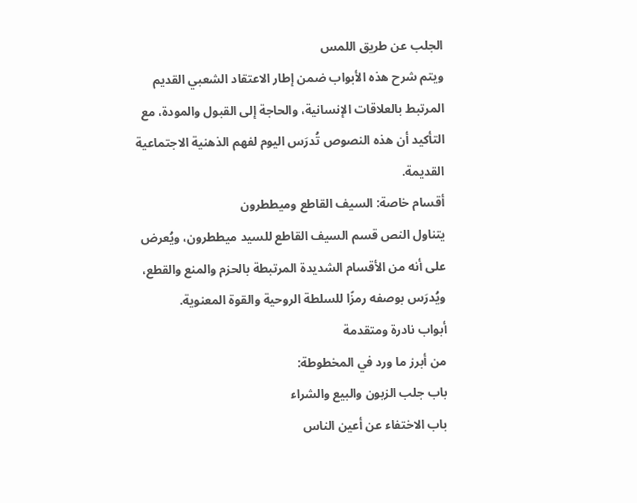الجلب عن طريق اللمس
ويتم شرح هذه الأبواب ضمن إطار الاعتقاد الشعبي القديم المرتبط بالعلاقات الإنسانية، والحاجة إلى القبول والمودة، مع التأكيد أن هذه النصوص تُدرَس اليوم لفهم الذهنية الاجتماعية القديمة.
أقسام خاصة: السيف القاطع وميططرون
يتناول النص قسم السيف القاطع للسيد ميططرون، ويُعرض على أنه من الأقسام الشديدة المرتبطة بالحزم والمنع والقطع، ويُدرَس بوصفه رمزًا للسلطة الروحية والقوة المعنوية.
أبواب نادرة ومتقدمة
من أبرز ما ورد في المخطوطة:
باب جلب الزبون والبيع والشراء
باب الاختفاء عن أعين الناس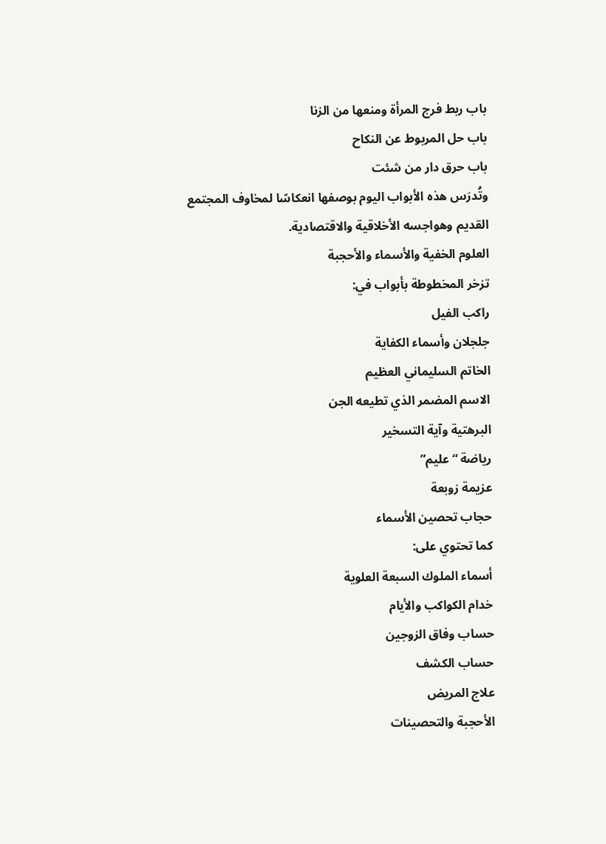باب ربط فرج المرأة ومنعها من الزنا
باب حل المربوط عن النكاح
باب حرق دار من شئت
وتُدرَس هذه الأبواب اليوم بوصفها انعكاسًا لمخاوف المجتمع القديم وهواجسه الأخلاقية والاقتصادية.
العلوم الخفية والأسماء والأحجبة
تزخر المخطوطة بأبواب في:
راكب الفيل
جلجلان وأسماء الكفاية
الخاتم السليماني العظيم
الاسم المضمر الذي تطيعه الجن
البرهتية وآية التسخير
رياضة “عليم”
عزيمة زوبعة
حجاب تحصين الأسماء
كما تحتوي على:
أسماء الملوك السبعة العلوية
خدام الكواكب والأيام
حساب وفاق الزوجين
حساب الكشف
علاج المريض
الأحجبة والتحصينات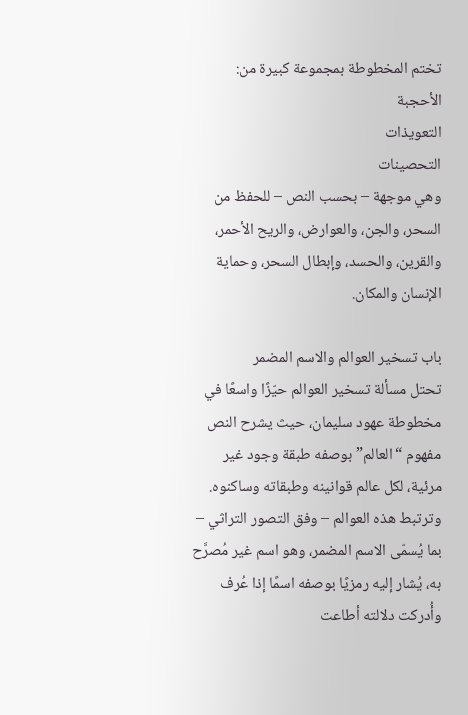تختم المخطوطة بمجموعة كبيرة من:
الأحجبة
التعويذات
التحصينات
وهي موجهة – بحسب النص – للحفظ من السحر، والجن، والعوارض، والريح الأحمر، والقرين، والحسد، وإبطال السحر، وحماية الإنسان والمكان.

باب تسخير العوالم والاسم المضمر
تحتل مسألة تسخير العوالم حيّزًا واسعًا في مخطوطة عهود سليمان، حيث يشرح النص مفهوم “العالم” بوصفه طبقة وجود غير مرئية، لكل عالم قوانينه وطبقاته وساكنوه.
وترتبط هذه العوالم – وفق التصور التراثي – بما يُسمّى الاسم المضمر، وهو اسم غير مُصرَّح به، يُشار إليه رمزيًا بوصفه اسمًا إذا عُرف وأُدركت دلالته أطاعت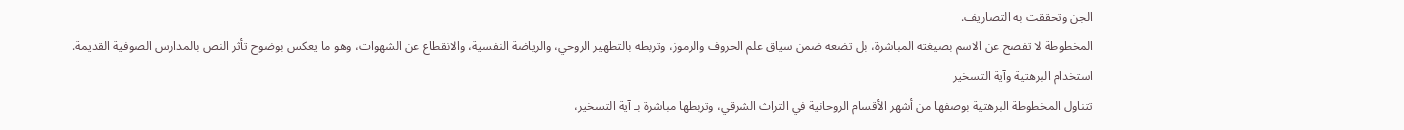الجن وتحققت به التصاريف.
المخطوطة لا تفصح عن الاسم بصيغته المباشرة، بل تضعه ضمن سياق علم الحروف والرموز، وتربطه بالتطهير الروحي، والرياضة النفسية، والانقطاع عن الشهوات، وهو ما يعكس بوضوح تأثر النص بالمدارس الصوفية القديمة.
استخدام البرهتية وآية التسخير
تتناول المخطوطة البرهتية بوصفها من أشهر الأقسام الروحانية في التراث الشرقي، وتربطها مباشرة بـ آية التسخير،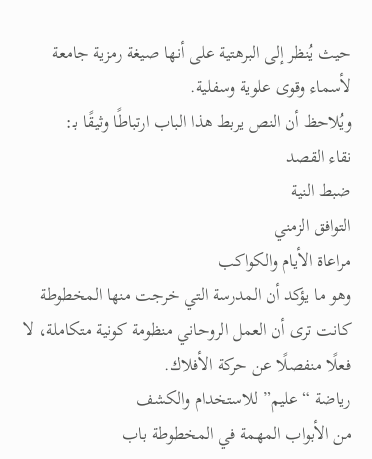حيث يُنظر إلى البرهتية على أنها صيغة رمزية جامعة لأسماء وقوى علوية وسفلية.
ويُلاحظ أن النص يربط هذا الباب ارتباطًا وثيقًا بـ:
نقاء القصد
ضبط النية
التوافق الزمني
مراعاة الأيام والكواكب
وهو ما يؤكد أن المدرسة التي خرجت منها المخطوطة كانت ترى أن العمل الروحاني منظومة كونية متكاملة، لا فعلًا منفصلًا عن حركة الأفلاك.
رياضة “عليم” للاستخدام والكشف
من الأبواب المهمة في المخطوطة باب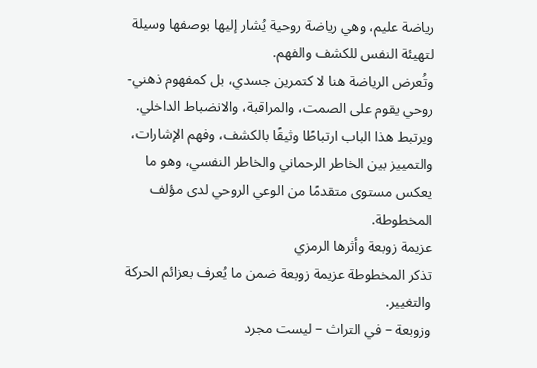رياضة عليم، وهي رياضة روحية يُشار إليها بوصفها وسيلة لتهيئة النفس للكشف والفهم.
وتُعرض الرياضة هنا لا كتمرين جسدي، بل كمفهوم ذهني-روحي يقوم على الصمت، والمراقبة، والانضباط الداخلي.
ويرتبط هذا الباب ارتباطًا وثيقًا بالكشف، وفهم الإشارات، والتمييز بين الخاطر الرحماني والخاطر النفسي، وهو ما يعكس مستوى متقدمًا من الوعي الروحي لدى مؤلف المخطوطة.
عزيمة زوبعة وأثرها الرمزي
تذكر المخطوطة عزيمة زوبعة ضمن ما يُعرف بعزائم الحركة والتغيير.
وزوبعة – في التراث – ليست مجرد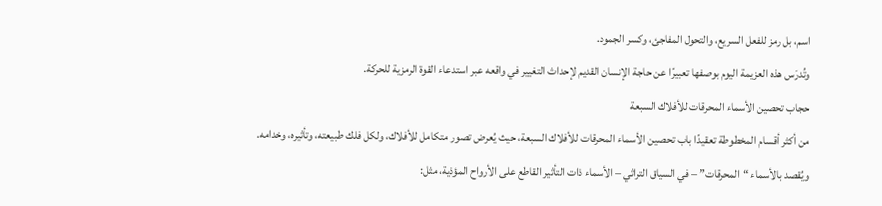اسم، بل رمز للفعل السريع، والتحول المفاجئ، وكسر الجمود.
وتُدرَس هذه العزيمة اليوم بوصفها تعبيرًا عن حاجة الإنسان القديم لإحداث التغيير في واقعه عبر استدعاء القوة الرمزية للحركة.
حجاب تحصين الأسماء المحرقات للأفلاك السبعة
من أكثر أقسام المخطوطة تعقيدًا باب تحصين الأسماء المحرقات للأفلاك السبعة، حيث يُعرض تصور متكامل للأفلاك، ولكل فلك طبيعته، وتأثيره، وخدامه.
ويُقصد بالأسماء “المحرقات” – في السياق التراثي – الأسماء ذات التأثير القاطع على الأرواح المؤذية، مثل: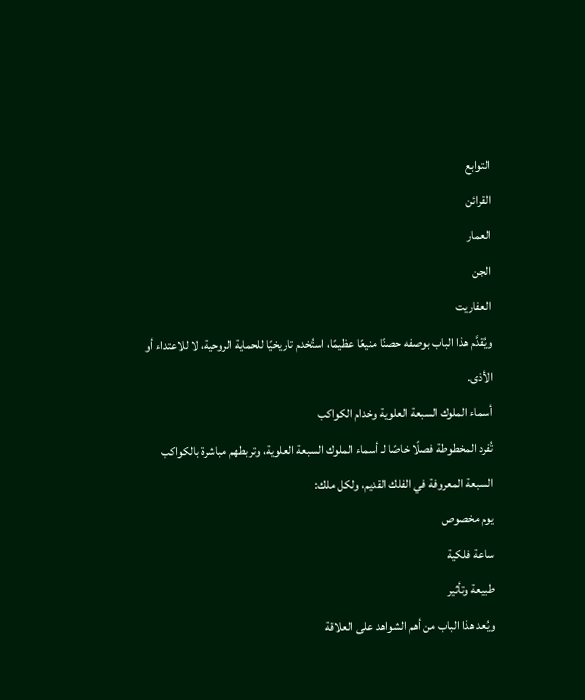التوابع
القرائن
العمار
الجن
العفاريت
ويُقدَّم هذا الباب بوصفه حصنًا منيعًا عظيمًا، استُخدم تاريخيًا للحماية الروحية، لا للاعتداء أو الأذى.
أسماء الملوك السبعة العلوية وخدام الكواكب
تُفرد المخطوطة فصلًا خاصًا لـ أسماء الملوك السبعة العلوية، وتربطهم مباشرة بالكواكب السبعة المعروفة في الفلك القديم، ولكل ملك:
يوم مخصوص
ساعة فلكية
طبيعة وتأثير
ويُعد هذا الباب من أهم الشواهد على العلاقة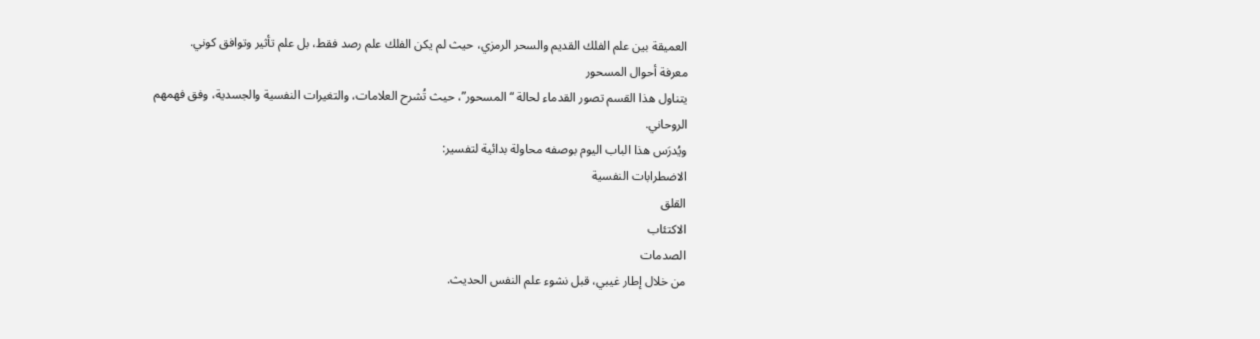العميقة بين علم الفلك القديم والسحر الرمزي، حيث لم يكن الفلك علم رصد فقط، بل علم تأثير وتوافق كوني.
معرفة أحوال المسحور
يتناول هذا القسم تصور القدماء لحالة “المسحور”، حيث تُشرح العلامات، والتغيرات النفسية والجسدية، وفق فهمهم الروحاني.
ويُدرَس هذا الباب اليوم بوصفه محاولة بدائية لتفسير:
الاضطرابات النفسية
القلق
الاكتئاب
الصدمات
من خلال إطار غيبي، قبل نشوء علم النفس الحديث.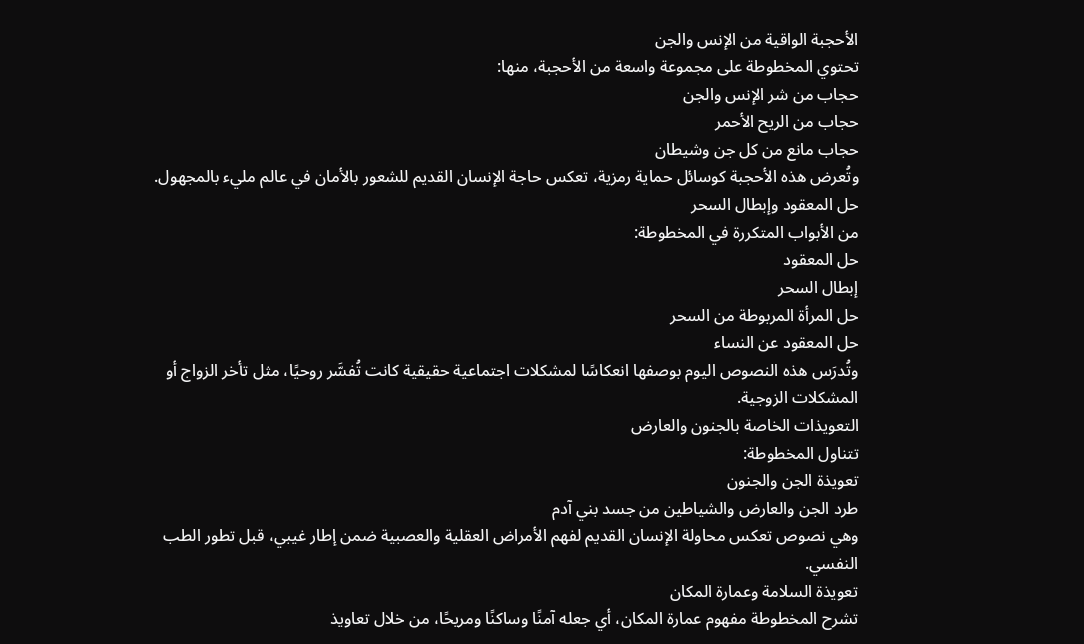الأحجبة الواقية من الإنس والجن
تحتوي المخطوطة على مجموعة واسعة من الأحجبة، منها:
حجاب من شر الإنس والجن
حجاب من الريح الأحمر
حجاب مانع من كل جن وشيطان
وتُعرض هذه الأحجبة كوسائل حماية رمزية، تعكس حاجة الإنسان القديم للشعور بالأمان في عالم مليء بالمجهول.
حل المعقود وإبطال السحر
من الأبواب المتكررة في المخطوطة:
حل المعقود
إبطال السحر
حل المرأة المربوطة من السحر
حل المعقود عن النساء
وتُدرَس هذه النصوص اليوم بوصفها انعكاسًا لمشكلات اجتماعية حقيقية كانت تُفسَّر روحيًا، مثل تأخر الزواج أو المشكلات الزوجية.
التعويذات الخاصة بالجنون والعارض
تتناول المخطوطة:
تعويذة الجن والجنون
طرد الجن والعارض والشياطين من جسد بني آدم
وهي نصوص تعكس محاولة الإنسان القديم لفهم الأمراض العقلية والعصبية ضمن إطار غيبي، قبل تطور الطب النفسي.
تعويذة السلامة وعمارة المكان
تشرح المخطوطة مفهوم عمارة المكان، أي جعله آمنًا وساكنًا ومريحًا، من خلال تعاويذ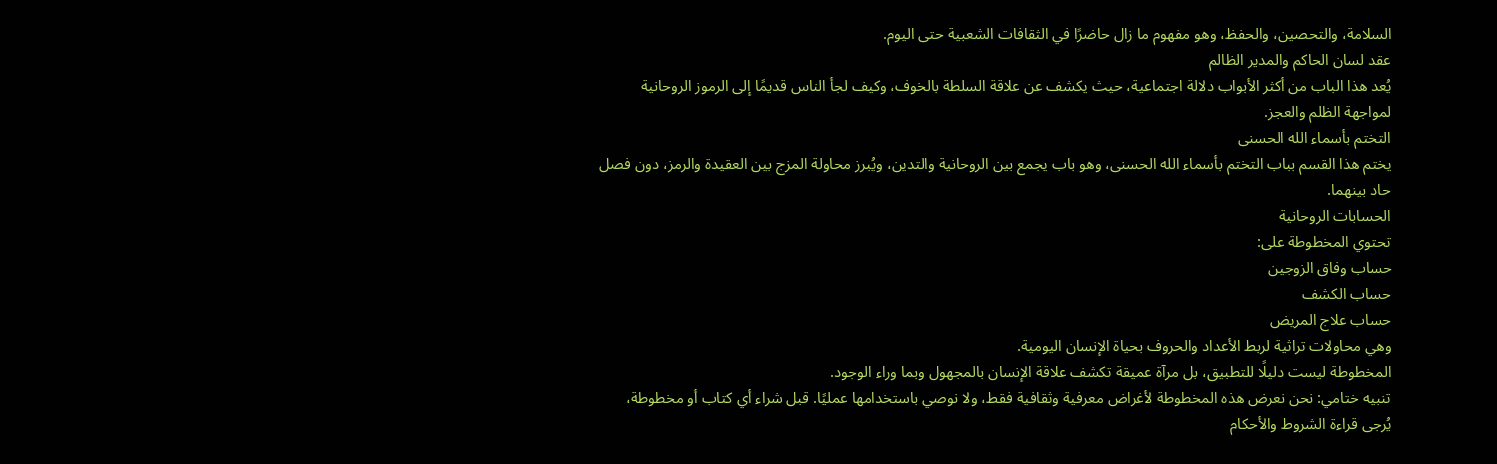السلامة، والتحصين، والحفظ، وهو مفهوم ما زال حاضرًا في الثقافات الشعبية حتى اليوم.
عقد لسان الحاكم والمدير الظالم
يُعد هذا الباب من أكثر الأبواب دلالة اجتماعية، حيث يكشف عن علاقة السلطة بالخوف، وكيف لجأ الناس قديمًا إلى الرموز الروحانية لمواجهة الظلم والعجز.
التختم بأسماء الله الحسنى
يختم هذا القسم بباب التختم بأسماء الله الحسنى، وهو باب يجمع بين الروحانية والتدين، ويُبرز محاولة المزج بين العقيدة والرمز، دون فصل حاد بينهما.
الحسابات الروحانية
تحتوي المخطوطة على:
حساب وفاق الزوجين
حساب الكشف
حساب علاج المريض
وهي محاولات تراثية لربط الأعداد والحروف بحياة الإنسان اليومية.
المخطوطة ليست دليلًا للتطبيق، بل مرآة عميقة تكشف علاقة الإنسان بالمجهول وبما وراء الوجود.
تنبيه ختامي: نحن نعرض هذه المخطوطة لأغراض معرفية وثقافية فقط، ولا نوصي باستخدامها عمليًا. قبل شراء أي كتاب أو مخطوطة، يُرجى قراءة الشروط والأحكام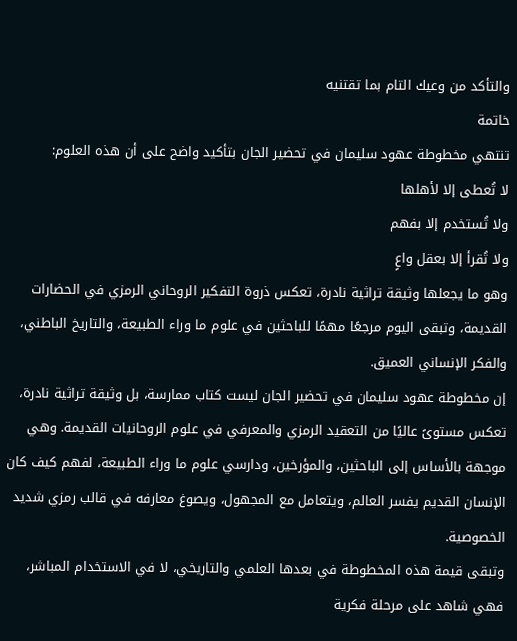والتأكد من وعيك التام بما تقتنيه
خاتمة
تنتهي مخطوطة عهود سليمان في تحضير الجان بتأكيد واضح على أن هذه العلوم:
لا تُعطى إلا لأهلها
ولا تُستخدم إلا بفهم
ولا تُقرأ إلا بعقل واعٍ
وهو ما يجعلها وثيقة تراثية نادرة، تعكس ذروة التفكير الروحاني الرمزي في الحضارات القديمة، وتبقى اليوم مرجعًا مهمًا للباحثين في علوم ما وراء الطبيعة، والتاريخ الباطني، والفكر الإنساني العميق.
إن مخطوطة عهود سليمان في تحضير الجان ليست كتاب ممارسة، بل وثيقة تراثية نادرة، تعكس مستوىً عاليًا من التعقيد الرمزي والمعرفي في علوم الروحانيات القديمة. وهي موجهة بالأساس إلى الباحثين، والمؤرخين، ودارسي علوم ما وراء الطبيعة، لفهم كيف كان الإنسان القديم يفسر العالم، ويتعامل مع المجهول، ويصوغ معارفه في قالب رمزي شديد الخصوصية.
وتبقى قيمة هذه المخطوطة في بعدها العلمي والتاريخي، لا في الاستخدام المباشر، فهي شاهد على مرحلة فكرية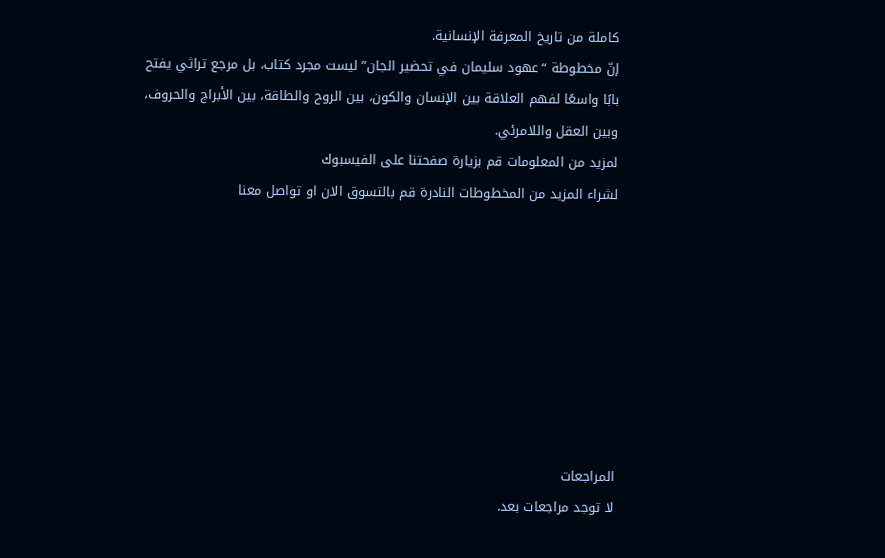كاملة من تاريخ المعرفة الإنسانية.
إنّ مخطوطة “عهود سليمان في تحضير الجان” ليست مجرد كتاب، بل مرجع تراثي يفتح بابًا واسعًا لفهم العلاقة بين الإنسان والكون، بين الروح والطاقة، بين الأبراج والحروف، وبين العقل واللامرئي.
لمزيد من المعلومات قم بزيارة صفحتنا على الفيسبوك
لشراء المزيد من المخطوطات النادرة قم بالتسوق الان او تواصل معنا








المراجعات
لا توجد مراجعات بعد.